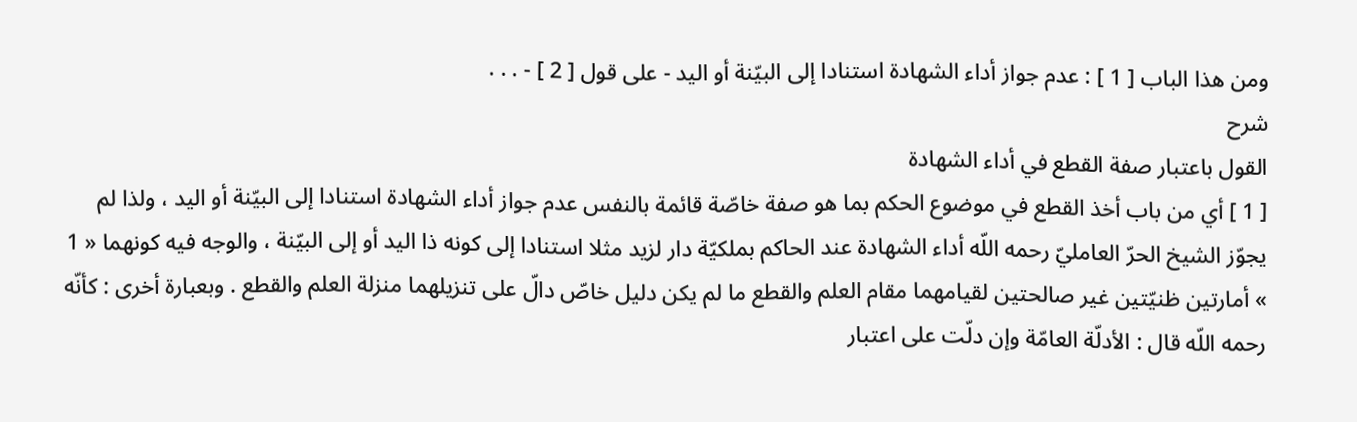ومن هذا الباب [ 1 ] : عدم جواز أداء الشهادة استنادا إلى البيّنة أو اليد - على قول [ 2 ] - . . .
شرح
القول باعتبار صفة القطع في أداء الشهادة
[ 1 ] أي من باب أخذ القطع في موضوع الحكم بما هو صفة خاصّة قائمة بالنفس عدم جواز أداء الشهادة استنادا إلى البيّنة أو اليد ، ولذا لم يجوّز الشيخ الحرّ العامليّ رحمه اللّه أداء الشهادة عند الحاكم بملكيّة دار لزيد مثلا استنادا إلى كونه ذا اليد أو إلى البيّنة ، والوجه فيه كونهما « 1 » أمارتين ظنيّتين غير صالحتين لقيامهما مقام العلم والقطع ما لم يكن دليل خاصّ دالّ على تنزيلهما منزلة العلم والقطع . وبعبارة أخرى : كأنّه رحمه اللّه قال : الأدلّة العامّة وإن دلّت على اعتبار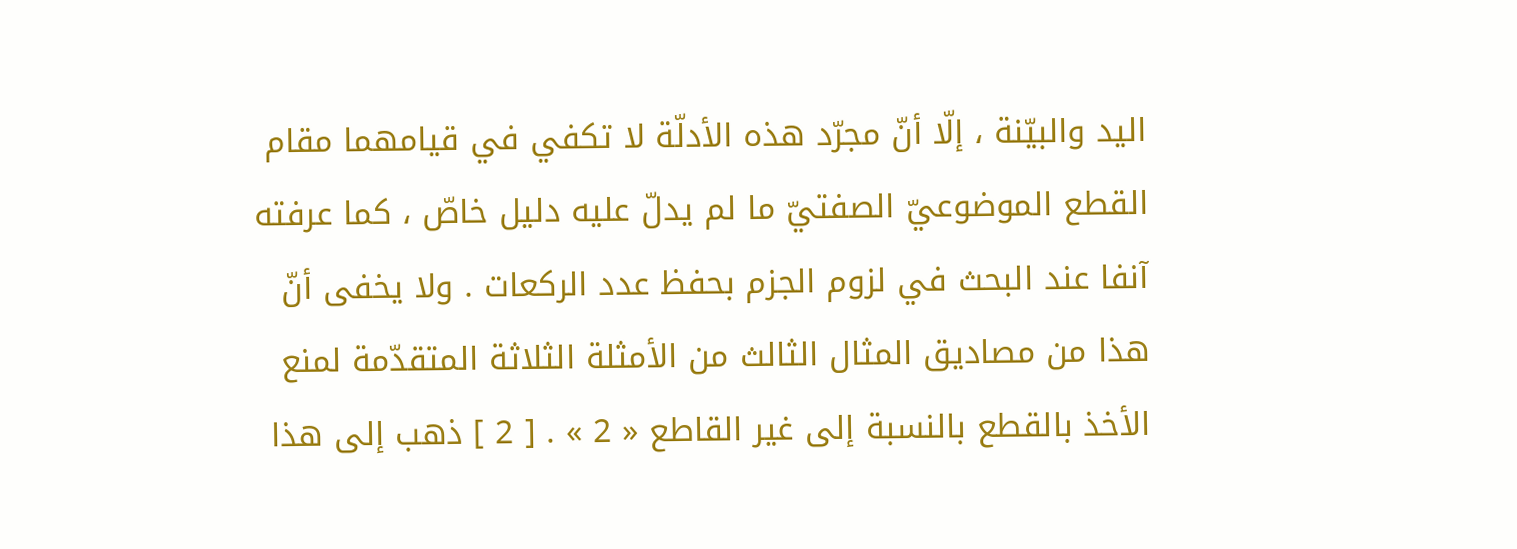اليد والبيّنة ، إلّا أنّ مجرّد هذه الأدلّة لا تكفي في قيامهما مقام القطع الموضوعيّ الصفتيّ ما لم يدلّ عليه دليل خاصّ ، كما عرفته آنفا عند البحث في لزوم الجزم بحفظ عدد الركعات . ولا يخفى أنّ هذا من مصاديق المثال الثالث من الأمثلة الثلاثة المتقدّمة لمنع الأخذ بالقطع بالنسبة إلى غير القاطع « 2 » . [ 2 ] ذهب إلى هذا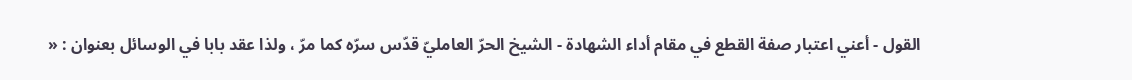القول - أعني اعتبار صفة القطع في مقام أداء الشهادة - الشيخ الحرّ العامليّ قدّس سرّه كما مرّ ، ولذا عقد بابا في الوسائل بعنوان : «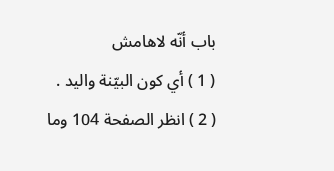باب أنّه لاهامش
( 1 ) أي كون البيّنة واليد .
( 2 ) انظر الصفحة 104 وما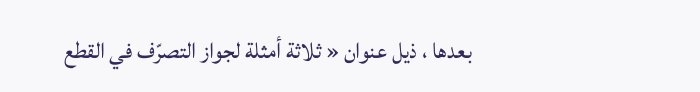بعدها ، ذيل عنوان « ثلاثة أمثلة لجواز التصرّف في القطع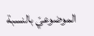الموضوعيّ بالنسبة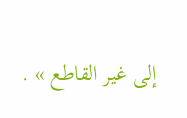إلى غير القاطع » .